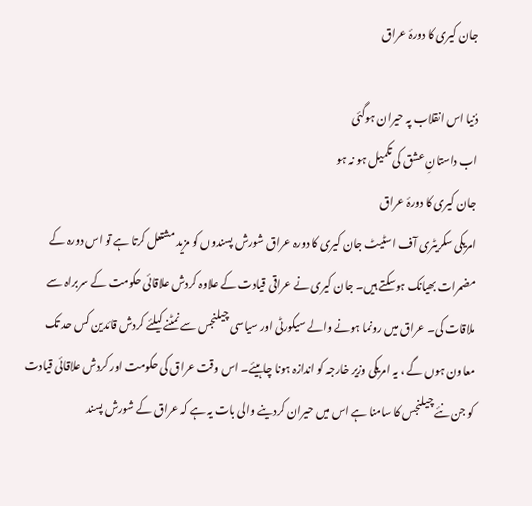جان کیری کا دورۂ عراق

دُنیا اس انقلاب پہ حیران ہوگئی
اب داستانِ عشق کی تکمیل ہو نہ ہو
جان کیری کا دورۂ عراق
امریکی سکریٹری آف اسٹیٹ جان کیری کا دورہ عراق شورش پسندوں کو مزید مشتعل کرتا ہے تو اس دورہ کے مضمرات بھیانک ہوسکتے ہیں۔ جان کیری نے عراقی قیادت کے علاوہ کردش علاقائی حکومت کے سربراہ سے ملاقات کی۔ عراق میں رونما ہونے والے سیکورٹی اور سیاسی چیلنجس سے نمٹنے کیلئے کردش قائدین کس حد تک معاون ہوں گے ، یہ امریکی وزیر خارجہ کو اندازہ ہونا چاہیئے۔ اس وقت عراق کی حکومت اور کردش علاقائی قیادت کو جن نئے چیلنجس کا سامنا ہے اس میں حیران کردینے والی بات یہ ہے کہ عراق کے شورش پسند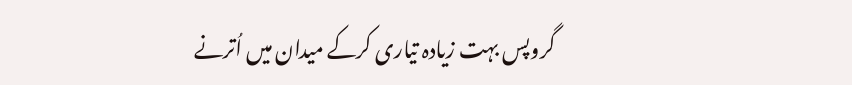گروپس بہت زیادہ تیاری کرکے میدان میں اُترنے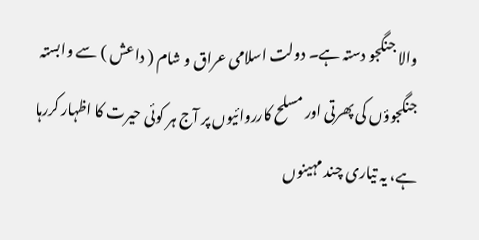والا جنگجو دستہ ہے۔ دولت اسلامی عراق و شام ( داعش ) سے وابستہ جنگجوؤں کی پھرتی اور مسلح کارروائیوں پر آج ہر کوئی حیرت کا اظہار کررہا ہے، یہ تیاری چند مہینوں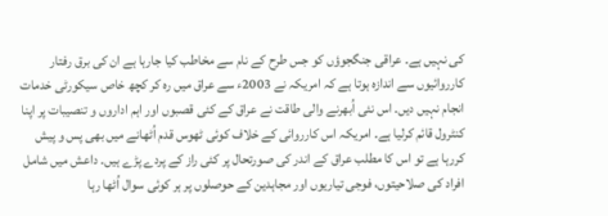کی نہیں ہے۔ عراقی جنگجوؤں کو جس طرح کے نام سے مخاطب کیا جارہا ہے ان کی برق رفتار کارروائیوں سے اندازہ ہوتا ہے کہ امریکہ نے 2003ء سے عراق میں رہ کر کچھ خاص سیکورٹی خدمات انجام نہیں دیں۔ اس نئی اُبھرنے والی طاقت نے عراق کے کئی قصبوں اور اہم اداروں و تنصیبات پر اپنا کنٹرول قائم کرلیا ہے۔ امریکہ اس کارروائی کے خلاف کوئی ٹھوس قدم اُٹھانے میں بھی پس و پیش کررہا ہے تو اس کا مطلب عراق کے اندر کی صورتحال پر کئی راز کے پردے پڑے ہیں۔ داعش میں شامل افراد کی صلاحیتوں، فوجی تیاریوں اور مجاہدین کے حوصلوں پر ہر کوئی سوال اُٹھا رہا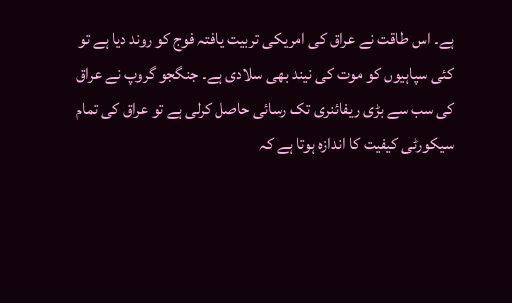ہے۔ اس طاقت نے عراق کی امریکی تربیت یافتہ فوج کو روند دیا ہے تو کئی سپاہیوں کو موت کی نیند بھی سلادی ہے۔ جنگجو گروپ نے عراق کی سب سے بڑی ریفائنری تک رسائی حاصل کرلی ہے تو عراق کی تمام سیکورٹی کیفیت کا اندازہ ہوتا ہے کہ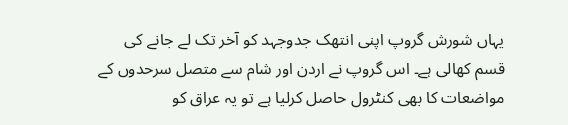یہاں شورش گروپ اپنی انتھک جدوجہد کو آخر تک لے جانے کی قسم کھالی ہے۔ اس گروپ نے اردن اور شام سے متصل سرحدوں کے مواضعات کا بھی کنٹرول حاصل کرلیا ہے تو یہ عراق کو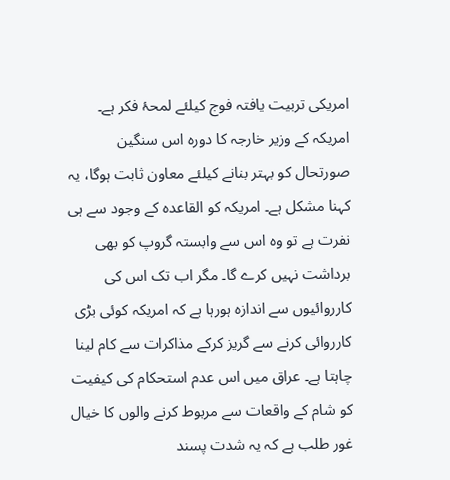امریکی تربیت یافتہ فوج کیلئے لمحۂ فکر ہے۔ امریکہ کے وزیر خارجہ کا دورہ اس سنگین صورتحال کو بہتر بنانے کیلئے معاون ثابت ہوگا، یہ کہنا مشکل ہے۔ امریکہ کو القاعدہ کے وجود سے ہی نفرت ہے تو وہ اس سے وابستہ گروپ کو بھی برداشت نہیں کرے گا۔ مگر اب تک اس کی کارروائیوں سے اندازہ ہورہا ہے کہ امریکہ کوئی بڑی کارروائی کرنے سے گریز کرکے مذاکرات سے کام لینا چاہتا ہے۔ عراق میں اس عدم استحکام کی کیفیت کو شام کے واقعات سے مربوط کرنے والوں کا خیال غور طلب ہے کہ یہ شدت پسند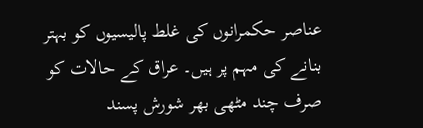عناصر حکمرانوں کی غلط پالیسیوں کو بہتر بنانے کی مہم پر ہیں۔ عراق کے حالات کو صرف چند مٹھی بھر شورش پسند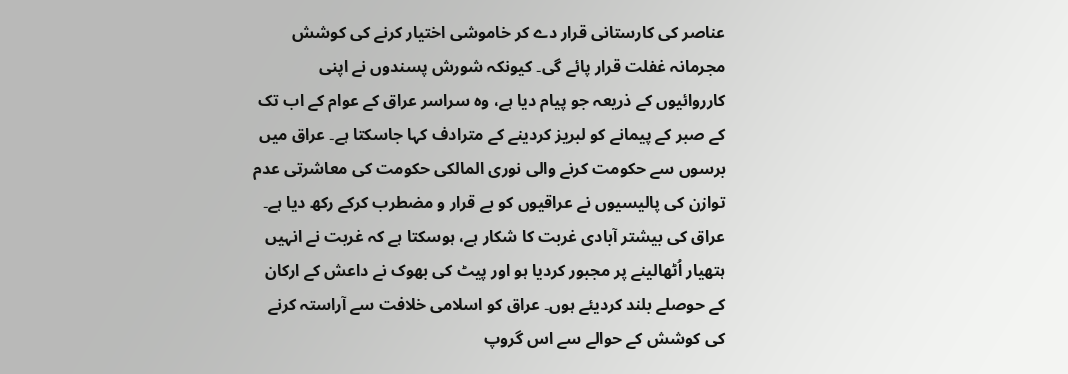عناصر کی کارستانی قرار دے کر خاموشی اختیار کرنے کی کوشش مجرمانہ غفلت قرار پائے گی۔ کیونکہ شورش پسندوں نے اپنی کارروائیوں کے ذریعہ جو پیام دیا ہے، وہ سراسر عراق کے عوام کے اب تک کے صبر کے پیمانے کو لبریز کردینے کے مترادف کہا جاسکتا ہے۔ عراق میں برسوں سے حکومت کرنے والی نوری المالکی حکومت کی معاشرتی عدم توازن کی پالیسیوں نے عراقیوں کو بے قرار و مضطرب کرکے رکھ دیا ہے۔ عراق کی بیشتر آبادی غربت کا شکار ہے، ہوسکتا ہے کہ غربت نے انہیں ہتھیار اُٹھالینے پر مجبور کردیا ہو اور پیٹ کی بھوک نے داعش کے ارکان کے حوصلے بلند کردیئے ہوں۔ عراق کو اسلامی خلافت سے آراستہ کرنے کی کوشش کے حوالے سے اس گروپ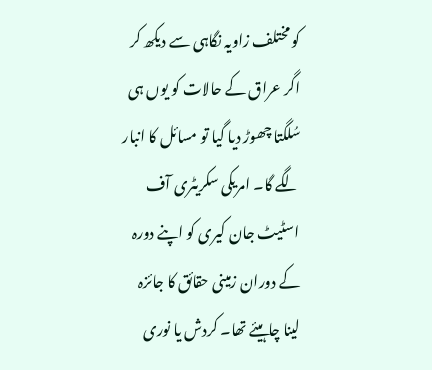کو مختلف زاویہ نگاہی سے دیکھ کر اگر عراق کے حالات کو یوں ہی سُلگتا چھوڑ دیا گیا تو مسائل کا انبار لگے گا۔ امریکی سکریٹری آف اسٹیٹ جان کیری کو اپنے دورہ کے دوران زمینی حقائق کا جائزہ لینا چاہیئے تھا۔ کردش یا نوری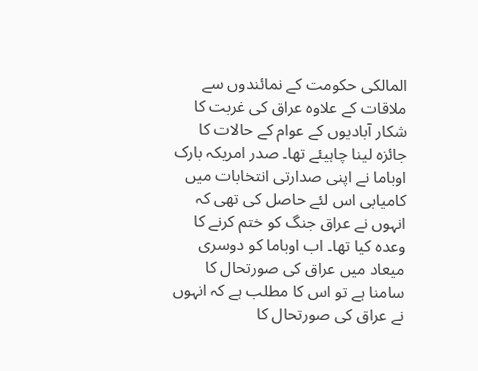المالکی حکومت کے نمائندوں سے ملاقات کے علاوہ عراق کی غربت کا شکار آبادیوں کے عوام کے حالات کا جائزہ لینا چاہیئے تھا۔ صدر امریکہ بارک اوباما نے اپنی صدارتی انتخابات میں کامیابی اس لئے حاصل کی تھی کہ انہوں نے عراق جنگ کو ختم کرنے کا وعدہ کیا تھا۔ اب اوباما کو دوسری میعاد میں عراق کی صورتحال کا سامنا ہے تو اس کا مطلب ہے کہ انہوں نے عراق کی صورتحال کا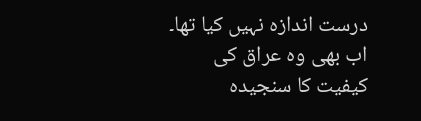درست اندازہ نہیں کیا تھا۔ اب بھی وہ عراق کی کیفیت کا سنجیدہ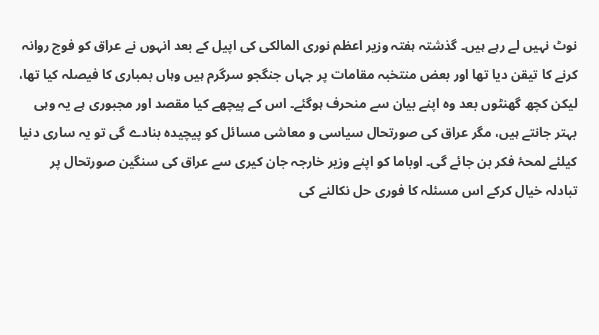نوٹ نہیں لے رہے ہیں۔ گذشتہ ہفتہ وزیر اعظم نوری المالکی کی اپیل کے بعد انہوں نے عراق کو فوج روانہ کرنے کا تیقن دیا تھا اور بعض منتخبہ مقامات پر جہاں جنگجو سرگرم ہیں وہاں بمباری کا فیصلہ کیا تھا، لیکن کچھ گھنٹوں بعد وہ اپنے بیان سے منحرف ہوگئے۔ اس کے پیچھے کیا مقصد اور مجبوری ہے یہ وہی بہتر جانتے ہیں، مگر عراق کی صورتحال سیاسی و معاشی مسائل کو پیچیدہ بنادے گی تو یہ ساری دنیا کیلئے لمحۂ فکر بن جائے گی۔ اوباما کو اپنے وزیر خارجہ جان کیری سے عراق کی سنگین صورتحال پر تبادلہ خیال کرکے اس مسئلہ کا فوری حل نکالنے کی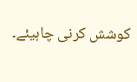کوشش کرنی چاہیئے۔